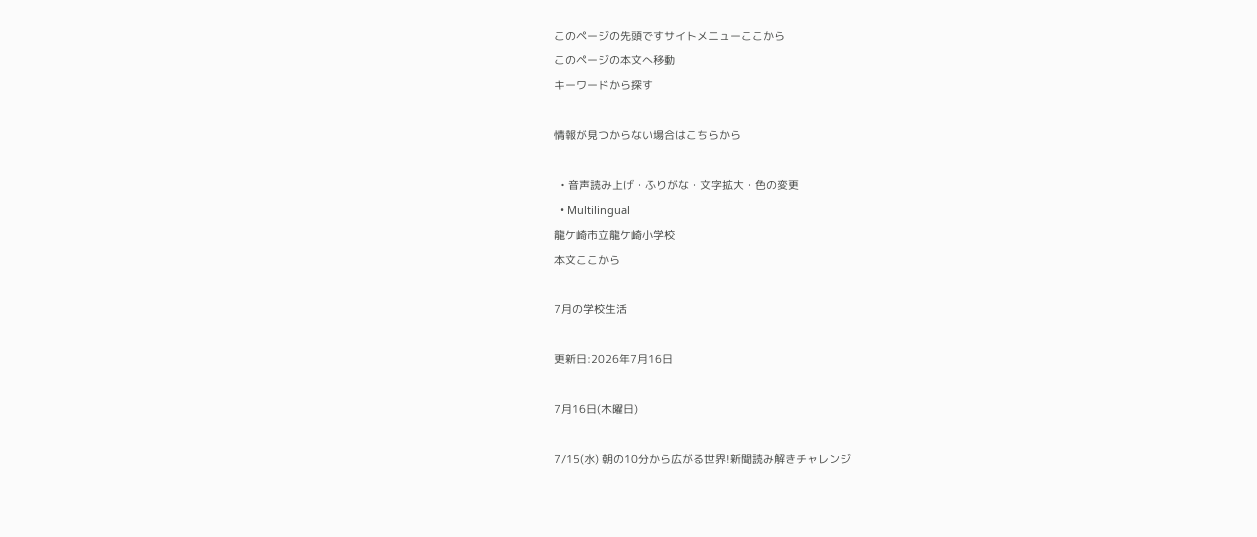このページの先頭ですサイトメニューここから
このページの本文へ移動
キーワードから探す

情報が見つからない場合はこちらから

  • 音声読み上げ・ふりがな・文字拡大・色の変更
  • Multilingual
龍ケ崎市立龍ケ崎小学校
本文ここから

7月の学校生活

更新日:2026年7月16日

7月16日(木曜日)

7/15(水) 朝の10分から広がる世界!新聞読み解きチャレンジ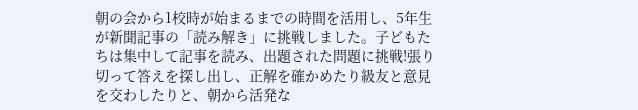朝の会から1校時が始まるまでの時間を活用し、5年生が新聞記事の「読み解き」に挑戦しました。子どもたちは集中して記事を読み、出題された問題に挑戦!張り切って答えを探し出し、正解を確かめたり級友と意見を交わしたりと、朝から活発な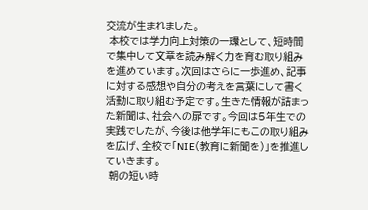交流が生まれました。
 本校では学力向上対策の一環として、短時間で集中して文章を読み解く力を育む取り組みを進めています。次回はさらに一歩進め、記事に対する感想や自分の考えを言葉にして書く活動に取り組む予定です。生きた情報が詰まった新聞は、社会への扉です。今回は5年生での実践でしたが、今後は他学年にもこの取り組みを広げ、全校で「NIE(教育に新聞を)」を推進していきます。
 朝の短い時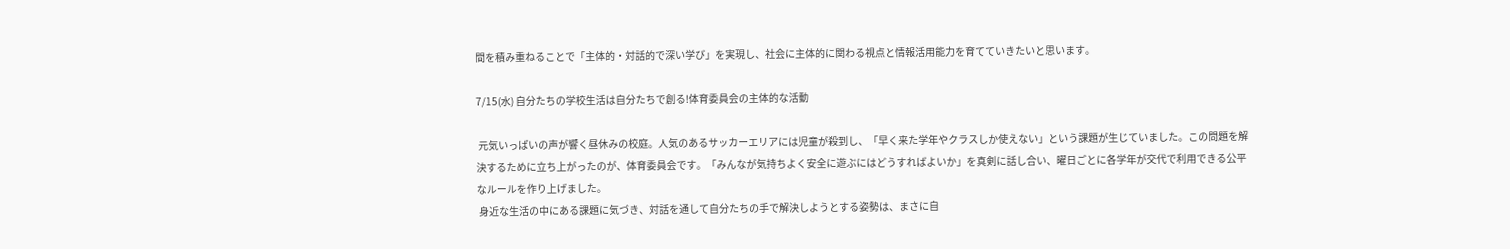間を積み重ねることで「主体的・対話的で深い学び」を実現し、社会に主体的に関わる視点と情報活用能力を育てていきたいと思います。

7/15(水) 自分たちの学校生活は自分たちで創る!体育委員会の主体的な活動

 元気いっぱいの声が響く昼休みの校庭。人気のあるサッカーエリアには児童が殺到し、「早く来た学年やクラスしか使えない」という課題が生じていました。この問題を解決するために立ち上がったのが、体育委員会です。「みんなが気持ちよく安全に遊ぶにはどうすればよいか」を真剣に話し合い、曜日ごとに各学年が交代で利用できる公平なルールを作り上げました。
 身近な生活の中にある課題に気づき、対話を通して自分たちの手で解決しようとする姿勢は、まさに自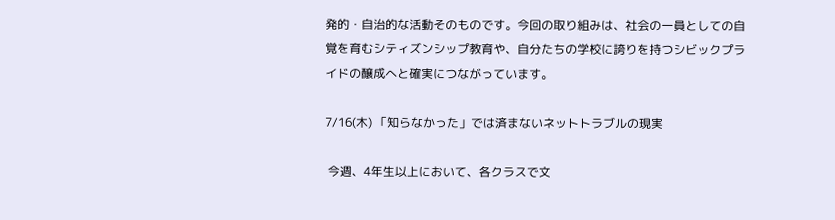発的・自治的な活動そのものです。今回の取り組みは、社会の一員としての自覚を育むシティズンシップ教育や、自分たちの学校に誇りを持つシビックプライドの醸成へと確実につながっています。

7/16(木) 「知らなかった」では済まないネットトラブルの現実

 今週、4年生以上において、各クラスで文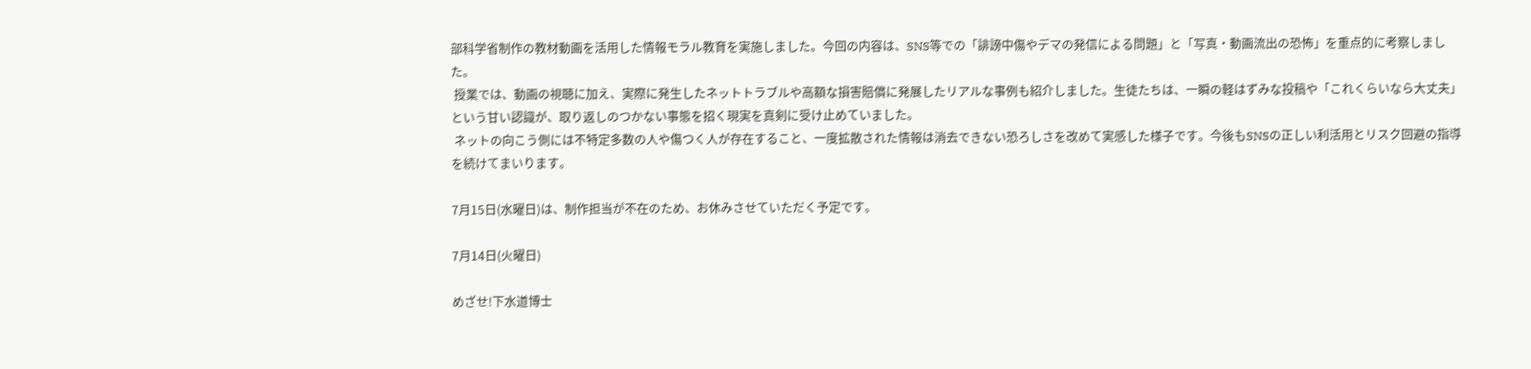部科学省制作の教材動画を活用した情報モラル教育を実施しました。今回の内容は、SNS等での「誹謗中傷やデマの発信による問題」と「写真・動画流出の恐怖」を重点的に考察しました。
 授業では、動画の視聴に加え、実際に発生したネットトラブルや高額な損害賠償に発展したリアルな事例も紹介しました。生徒たちは、一瞬の軽はずみな投稿や「これくらいなら大丈夫」という甘い認識が、取り返しのつかない事態を招く現実を真剣に受け止めていました。
 ネットの向こう側には不特定多数の人や傷つく人が存在すること、一度拡散された情報は消去できない恐ろしさを改めて実感した様子です。今後もSNSの正しい利活用とリスク回避の指導を続けてまいります。

7月15日(水曜日)は、制作担当が不在のため、お休みさせていただく予定です。

7月14日(火曜日)

めざせ!下水道博士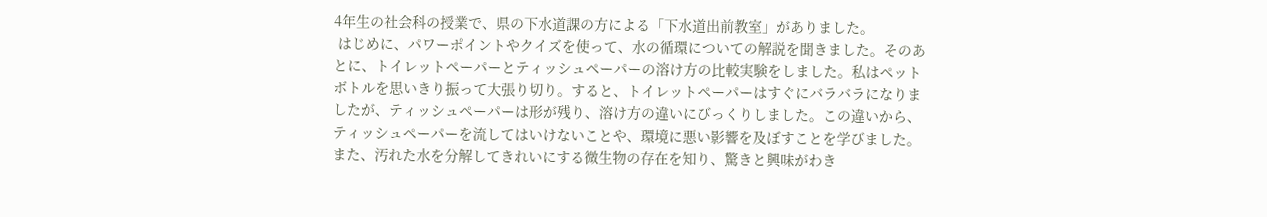4年生の社会科の授業で、県の下水道課の方による「下水道出前教室」がありました。
 はじめに、パワーポイントやクイズを使って、水の循環についての解説を聞きました。そのあとに、トイレットペーパーとティッシュペーパーの溶け方の比較実験をしました。私はペットボトルを思いきり振って大張り切り。すると、トイレットペーパーはすぐにバラバラになりましたが、ティッシュペーパーは形が残り、溶け方の違いにびっくりしました。この違いから、ティッシュペーパーを流してはいけないことや、環境に悪い影響を及ぼすことを学びました。また、汚れた水を分解してきれいにする微生物の存在を知り、驚きと興味がわき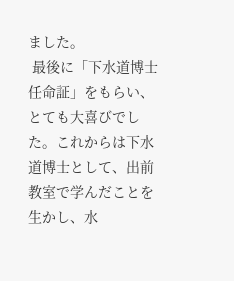ました。
 最後に「下水道博士任命証」をもらい、とても大喜びでした。これからは下水道博士として、出前教室で学んだことを生かし、水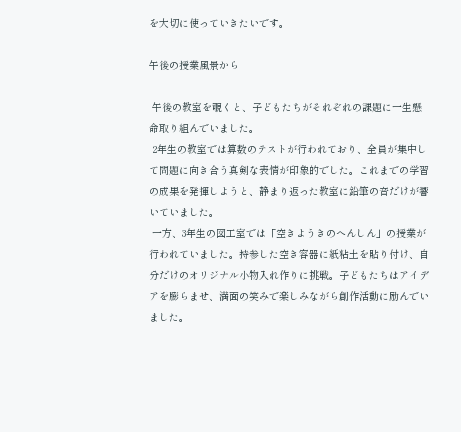を大切に使っていきたいです。

午後の授業風景から

 午後の教室を覗くと、子どもたちがそれぞれの課題に一生懸命取り組んでいました。
 2年生の教室では算数のテストが行われており、全員が集中して問題に向き合う真剣な表情が印象的でした。これまでの学習の成果を発揮しようと、静まり返った教室に鉛筆の音だけが響いていました。
 一方、3年生の図工室では「空きようきのへんしん」の授業が行われていました。持参した空き容器に紙粘土を貼り付け、自分だけのオリジナル小物入れ作りに挑戦。子どもたちはアイデアを膨らませ、満面の笑みで楽しみながら創作活動に励んでいました。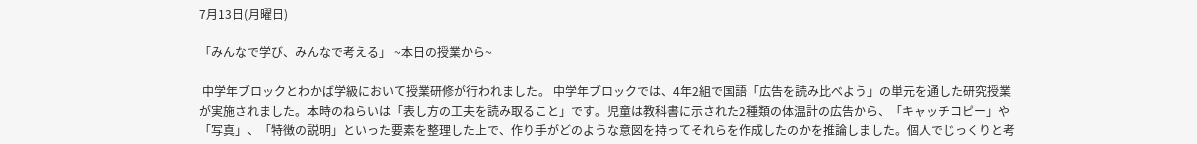7月13日(月曜日)

「みんなで学び、みんなで考える」 ~本日の授業から~

 中学年ブロックとわかば学級において授業研修が行われました。 中学年ブロックでは、4年2組で国語「広告を読み比べよう」の単元を通した研究授業が実施されました。本時のねらいは「表し方の工夫を読み取ること」です。児童は教科書に示された2種類の体温計の広告から、「キャッチコピー」や「写真」、「特徴の説明」といった要素を整理した上で、作り手がどのような意図を持ってそれらを作成したのかを推論しました。個人でじっくりと考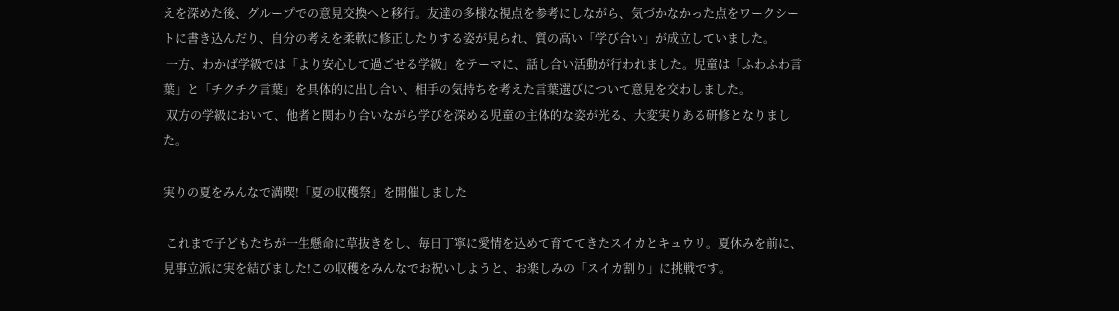えを深めた後、グループでの意見交換へと移行。友達の多様な視点を参考にしながら、気づかなかった点をワークシートに書き込んだり、自分の考えを柔軟に修正したりする姿が見られ、質の高い「学び合い」が成立していました。
 一方、わかば学級では「より安心して過ごせる学級」をテーマに、話し合い活動が行われました。児童は「ふわふわ言葉」と「チクチク言葉」を具体的に出し合い、相手の気持ちを考えた言葉選びについて意見を交わしました。
 双方の学級において、他者と関わり合いながら学びを深める児童の主体的な姿が光る、大変実りある研修となりました。

実りの夏をみんなで満喫!「夏の収穫祭」を開催しました

 これまで子どもたちが一生懸命に草抜きをし、毎日丁寧に愛情を込めて育ててきたスイカとキュウリ。夏休みを前に、見事立派に実を結びました!この収穫をみんなでお祝いしようと、お楽しみの「スイカ割り」に挑戦です。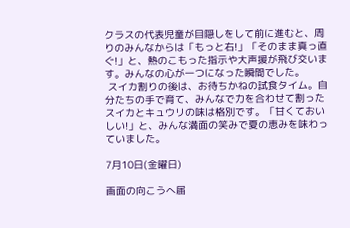クラスの代表児童が目隠しをして前に進むと、周りのみんなからは「もっと右!」「そのまま真っ直ぐ!」と、熱のこもった指示や大声援が飛び交います。みんなの心が一つになった瞬間でした。
 スイカ割りの後は、お待ちかねの試食タイム。自分たちの手で育て、みんなで力を合わせて割ったスイカとキュウリの味は格別です。「甘くておいしい!」と、みんな満面の笑みで夏の恵みを味わっていました。

7月10日(金曜日)

画面の向こうへ届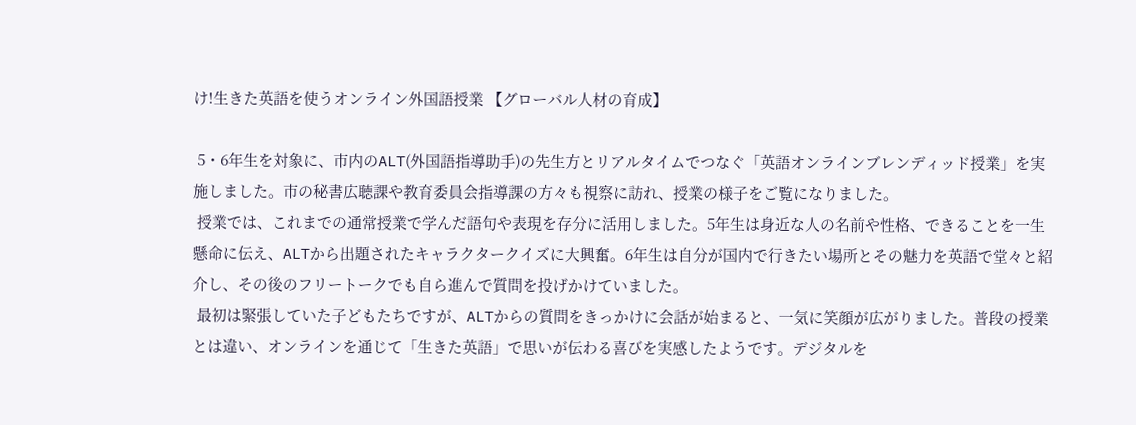け!生きた英語を使うオンライン外国語授業 【グローバル人材の育成】

 5・6年生を対象に、市内のALT(外国語指導助手)の先生方とリアルタイムでつなぐ「英語オンラインブレンディッド授業」を実施しました。市の秘書広聴課や教育委員会指導課の方々も視察に訪れ、授業の様子をご覧になりました。
 授業では、これまでの通常授業で学んだ語句や表現を存分に活用しました。5年生は身近な人の名前や性格、できることを一生懸命に伝え、ALTから出題されたキャラクタークイズに大興奮。6年生は自分が国内で行きたい場所とその魅力を英語で堂々と紹介し、その後のフリートークでも自ら進んで質問を投げかけていました。
 最初は緊張していた子どもたちですが、ALTからの質問をきっかけに会話が始まると、一気に笑顔が広がりました。普段の授業とは違い、オンラインを通じて「生きた英語」で思いが伝わる喜びを実感したようです。デジタルを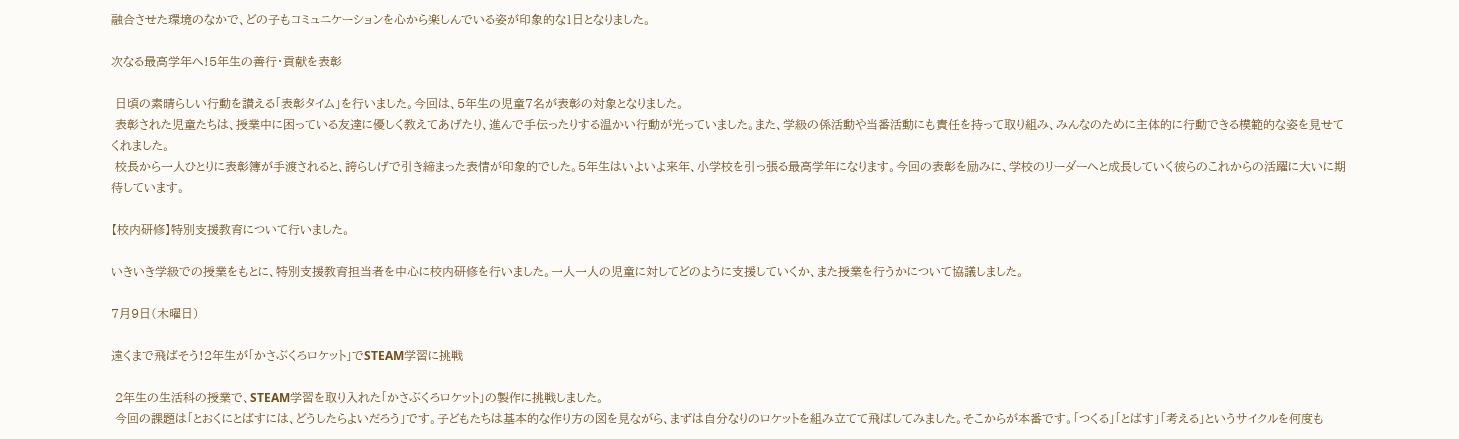融合させた環境のなかで、どの子もコミュニケーションを心から楽しんでいる姿が印象的な1日となりました。

次なる最高学年へ!5年生の善行・貢献を表彰

 日頃の素晴らしい行動を讃える「表彰タイム」を行いました。今回は、5年生の児童7名が表彰の対象となりました。
 表彰された児童たちは、授業中に困っている友達に優しく教えてあげたり、進んで手伝ったりする温かい行動が光っていました。また、学級の係活動や当番活動にも責任を持って取り組み、みんなのために主体的に行動できる模範的な姿を見せてくれました。
 校長から一人ひとりに表彰簿が手渡されると、誇らしげで引き締まった表情が印象的でした。5年生はいよいよ来年、小学校を引っ張る最高学年になります。今回の表彰を励みに、学校のリーダーへと成長していく彼らのこれからの活躍に大いに期待しています。

【校内研修】特別支援教育について行いました。

いきいき学級での授業をもとに、特別支援教育担当者を中心に校内研修を行いました。一人一人の児童に対してどのように支援していくか、また授業を行うかについて協議しました。

7月9日(木曜日)

遠くまで飛ばそう!2年生が「かさぶくろロケット」でSTEAM学習に挑戦

 2年生の生活科の授業で、STEAM学習を取り入れた「かさぶくろロケット」の製作に挑戦しました。
 今回の課題は「とおくにとばすには、どうしたらよいだろう」です。子どもたちは基本的な作り方の図を見ながら、まずは自分なりのロケットを組み立てて飛ばしてみました。そこからが本番です。「つくる」「とばす」「考える」というサイクルを何度も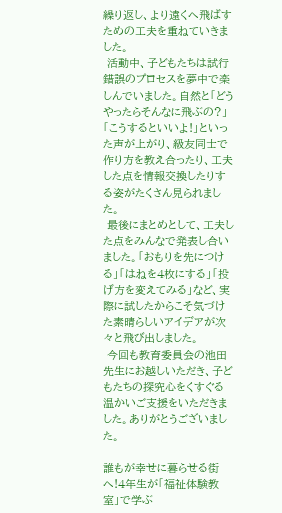繰り返し、より遠くへ飛ばすための工夫を重ねていきました。
 活動中、子どもたちは試行錯誤のプロセスを夢中で楽しんでいました。自然と「どうやったらそんなに飛ぶの?」「こうするといいよ!」といった声が上がり、級友同士で作り方を教え合ったり、工夫した点を情報交換したりする姿がたくさん見られました。
 最後にまとめとして、工夫した点をみんなで発表し合いました。「おもりを先につける」「はねを4枚にする」「投げ方を変えてみる」など、実際に試したからこそ気づけた素晴らしいアイデアが次々と飛び出しました。
 今回も教育委員会の池田先生にお越しいただき、子どもたちの探究心をくすぐる温かいご支援をいただきました。ありがとうございました。

誰もが幸せに暮らせる街へ!4年生が「福祉体験教室」で学ぶ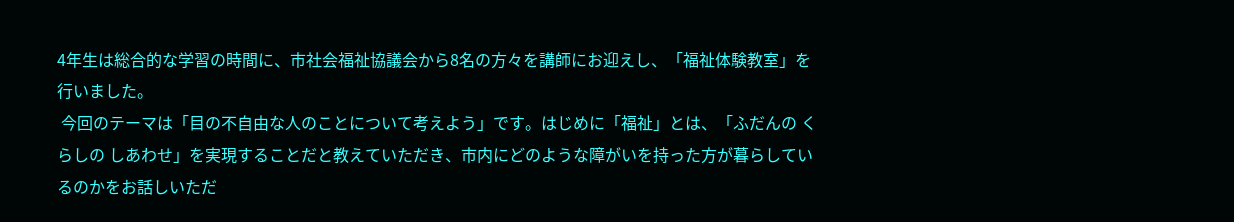4年生は総合的な学習の時間に、市社会福祉協議会から8名の方々を講師にお迎えし、「福祉体験教室」を行いました。
 今回のテーマは「目の不自由な人のことについて考えよう」です。はじめに「福祉」とは、「ふだんの くらしの しあわせ」を実現することだと教えていただき、市内にどのような障がいを持った方が暮らしているのかをお話しいただ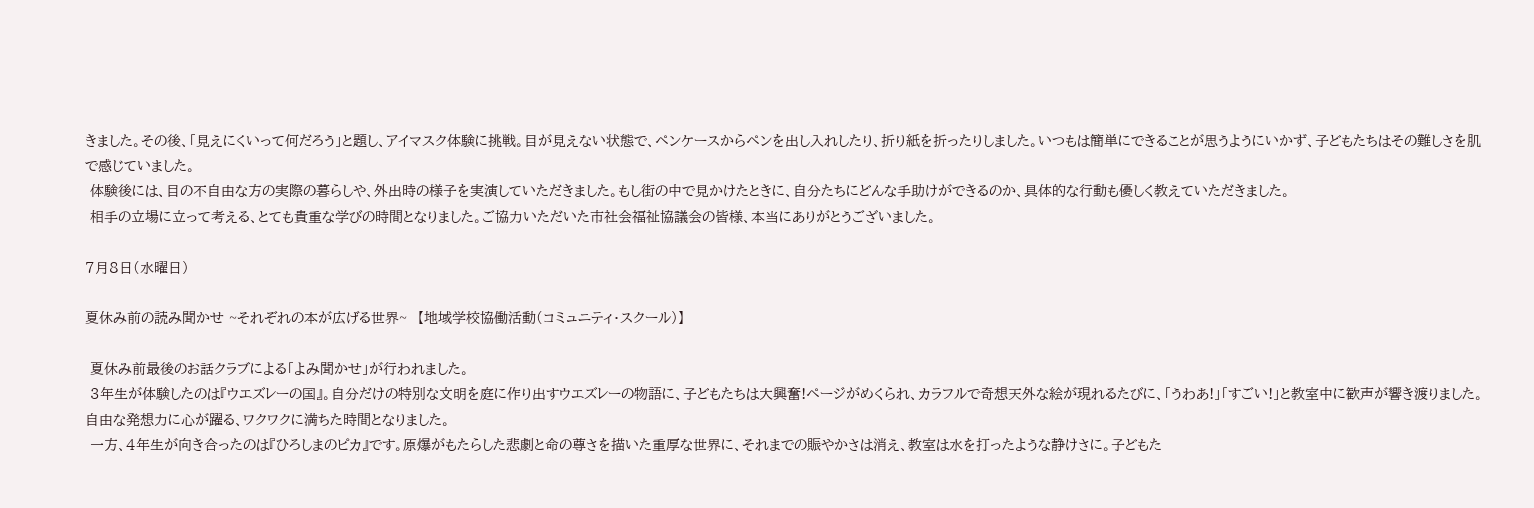きました。その後、「見えにくいって何だろう」と題し、アイマスク体験に挑戦。目が見えない状態で、ペンケースからペンを出し入れしたり、折り紙を折ったりしました。いつもは簡単にできることが思うようにいかず、子どもたちはその難しさを肌で感じていました。
 体験後には、目の不自由な方の実際の暮らしや、外出時の様子を実演していただきました。もし街の中で見かけたときに、自分たちにどんな手助けができるのか、具体的な行動も優しく教えていただきました。
 相手の立場に立って考える、とても貴重な学びの時間となりました。ご協力いただいた市社会福祉協議会の皆様、本当にありがとうございました。

7月8日(水曜日)

夏休み前の読み聞かせ ~それぞれの本が広げる世界~  【地域学校協働活動(コミュニティ・スクール)】

 夏休み前最後のお話クラブによる「よみ聞かせ」が行われました。
 3年生が体験したのは『ウエズレーの国』。自分だけの特別な文明を庭に作り出すウエズレーの物語に、子どもたちは大興奮!ページがめくられ、カラフルで奇想天外な絵が現れるたびに、「うわあ!」「すごい!」と教室中に歓声が響き渡りました。自由な発想力に心が躍る、ワクワクに満ちた時間となりました。
 一方、4年生が向き合ったのは『ひろしまのピカ』です。原爆がもたらした悲劇と命の尊さを描いた重厚な世界に、それまでの賑やかさは消え、教室は水を打ったような静けさに。子どもた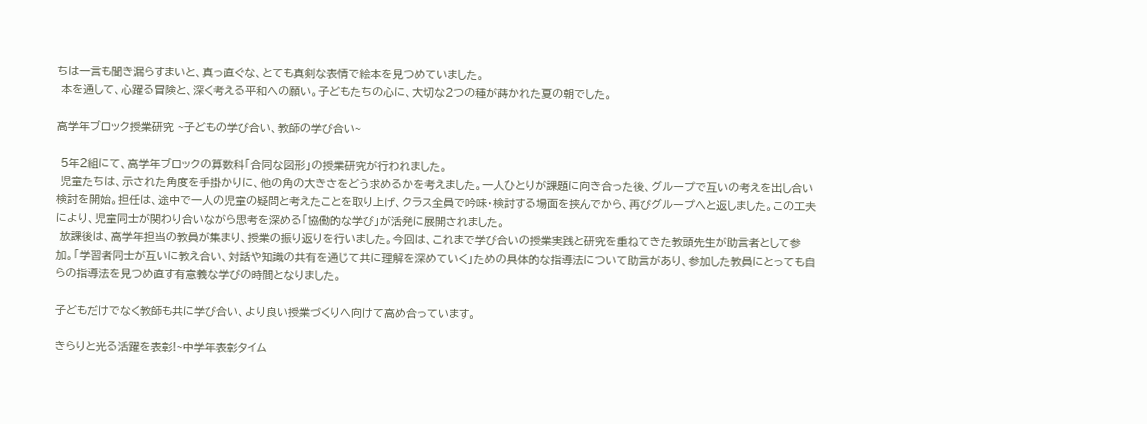ちは一言も聞き漏らすまいと、真っ直ぐな、とても真剣な表情で絵本を見つめていました。
 本を通して、心躍る冒険と、深く考える平和への願い。子どもたちの心に、大切な2つの種が蒔かれた夏の朝でした。

高学年ブロック授業研究 ~子どもの学び合い、教師の学び合い~

 5年2組にて、高学年ブロックの算数科「合同な図形」の授業研究が行われました。
 児童たちは、示された角度を手掛かりに、他の角の大きさをどう求めるかを考えました。一人ひとりが課題に向き合った後、グループで互いの考えを出し合い検討を開始。担任は、途中で一人の児童の疑問と考えたことを取り上げ、クラス全員で吟味・検討する場面を挟んでから、再びグループへと返しました。この工夫により、児童同士が関わり合いながら思考を深める「協働的な学び」が活発に展開されました。
 放課後は、高学年担当の教員が集まり、授業の振り返りを行いました。今回は、これまで学び合いの授業実践と研究を重ねてきた教頭先生が助言者として参加。「学習者同士が互いに教え合い、対話や知識の共有を通じて共に理解を深めていく」ための具体的な指導法について助言があり、参加した教員にとっても自らの指導法を見つめ直す有意義な学びの時間となりました。

子どもだけでなく教師も共に学び合い、より良い授業づくりへ向けて高め合っています。

きらりと光る活躍を表彰!~中学年表彰タイム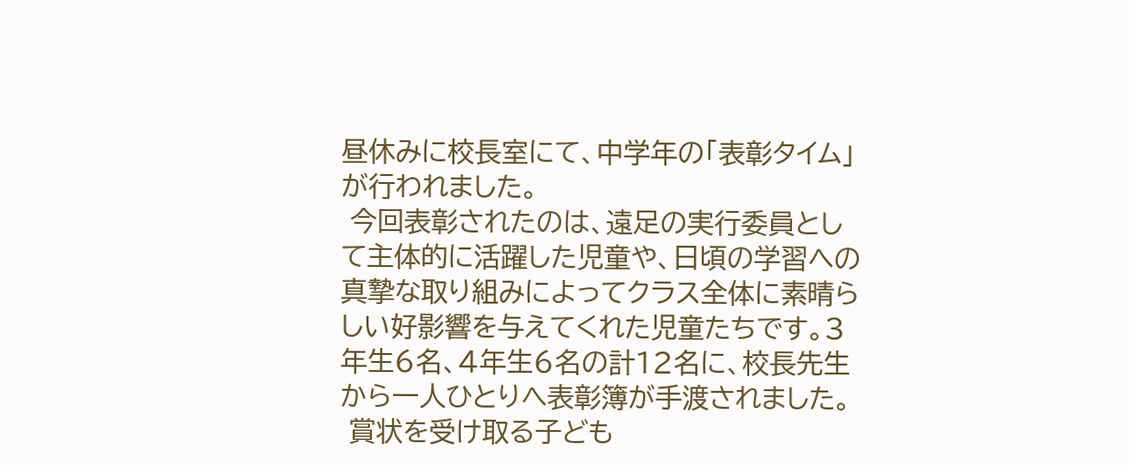昼休みに校長室にて、中学年の「表彰タイム」が行われました。
 今回表彰されたのは、遠足の実行委員として主体的に活躍した児童や、日頃の学習への真摯な取り組みによってクラス全体に素晴らしい好影響を与えてくれた児童たちです。3年生6名、4年生6名の計12名に、校長先生から一人ひとりへ表彰簿が手渡されました。
 賞状を受け取る子ども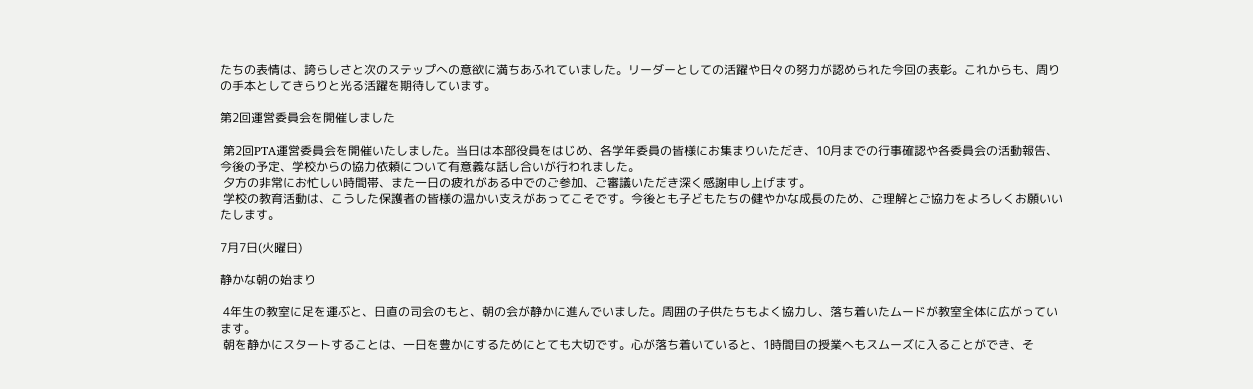たちの表情は、誇らしさと次のステップへの意欲に満ちあふれていました。リーダーとしての活躍や日々の努力が認められた今回の表彰。これからも、周りの手本としてきらりと光る活躍を期待しています。

第2回運営委員会を開催しました

 第2回PTA運営委員会を開催いたしました。当日は本部役員をはじめ、各学年委員の皆様にお集まりいただき、10月までの行事確認や各委員会の活動報告、今後の予定、学校からの協力依頼について有意義な話し合いが行われました。
 夕方の非常にお忙しい時間帯、また一日の疲れがある中でのご参加、ご審議いただき深く感謝申し上げます。
 学校の教育活動は、こうした保護者の皆様の温かい支えがあってこそです。今後とも子どもたちの健やかな成長のため、ご理解とご協力をよろしくお願いいたします。

7月7日(火曜日)

静かな朝の始まり

 4年生の教室に足を運ぶと、日直の司会のもと、朝の会が静かに進んでいました。周囲の子供たちもよく協力し、落ち着いたムードが教室全体に広がっています。
 朝を静かにスタートすることは、一日を豊かにするためにとても大切です。心が落ち着いていると、1時間目の授業へもスムーズに入ることができ、そ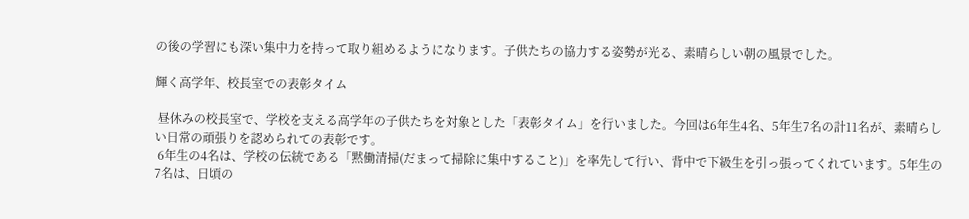の後の学習にも深い集中力を持って取り組めるようになります。子供たちの協力する姿勢が光る、素晴らしい朝の風景でした。

輝く高学年、校長室での表彰タイム

 昼休みの校長室で、学校を支える高学年の子供たちを対象とした「表彰タイム」を行いました。今回は6年生4名、5年生7名の計11名が、素晴らしい日常の頑張りを認められての表彰です。
 6年生の4名は、学校の伝統である「黙働清掃(だまって掃除に集中すること)」を率先して行い、背中で下級生を引っ張ってくれています。5年生の7名は、日頃の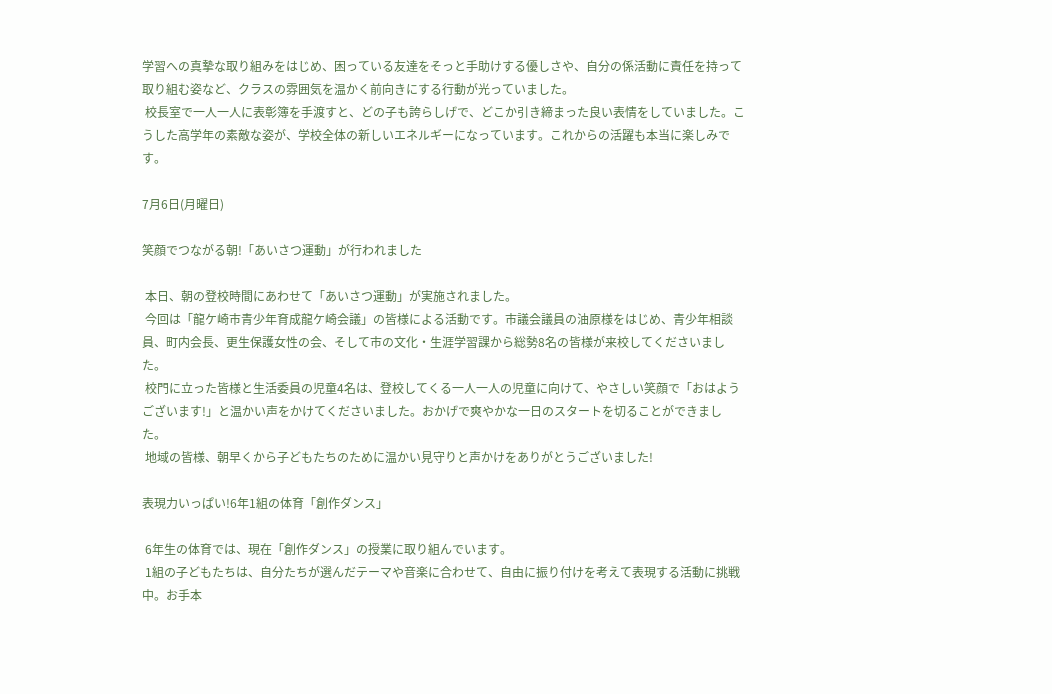学習への真摯な取り組みをはじめ、困っている友達をそっと手助けする優しさや、自分の係活動に責任を持って取り組む姿など、クラスの雰囲気を温かく前向きにする行動が光っていました。
 校長室で一人一人に表彰簿を手渡すと、どの子も誇らしげで、どこか引き締まった良い表情をしていました。こうした高学年の素敵な姿が、学校全体の新しいエネルギーになっています。これからの活躍も本当に楽しみです。

7月6日(月曜日)

笑顔でつながる朝!「あいさつ運動」が行われました

 本日、朝の登校時間にあわせて「あいさつ運動」が実施されました。
 今回は「龍ケ崎市青少年育成龍ケ崎会議」の皆様による活動です。市議会議員の油原様をはじめ、青少年相談員、町内会長、更生保護女性の会、そして市の文化・生涯学習課から総勢8名の皆様が来校してくださいました。
 校門に立った皆様と生活委員の児童4名は、登校してくる一人一人の児童に向けて、やさしい笑顔で「おはようございます!」と温かい声をかけてくださいました。おかげで爽やかな一日のスタートを切ることができました。
 地域の皆様、朝早くから子どもたちのために温かい見守りと声かけをありがとうございました!

表現力いっぱい!6年1組の体育「創作ダンス」

 6年生の体育では、現在「創作ダンス」の授業に取り組んでいます。
 1組の子どもたちは、自分たちが選んだテーマや音楽に合わせて、自由に振り付けを考えて表現する活動に挑戦中。お手本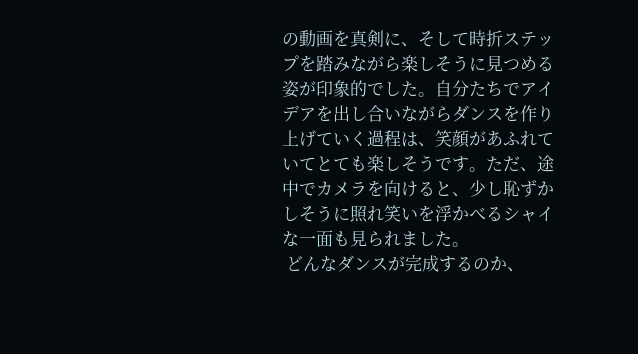の動画を真剣に、そして時折ステップを踏みながら楽しそうに見つめる姿が印象的でした。自分たちでアイデアを出し合いながらダンスを作り上げていく過程は、笑顔があふれていてとても楽しそうです。ただ、途中でカメラを向けると、少し恥ずかしそうに照れ笑いを浮かべるシャイな一面も見られました。
 どんなダンスが完成するのか、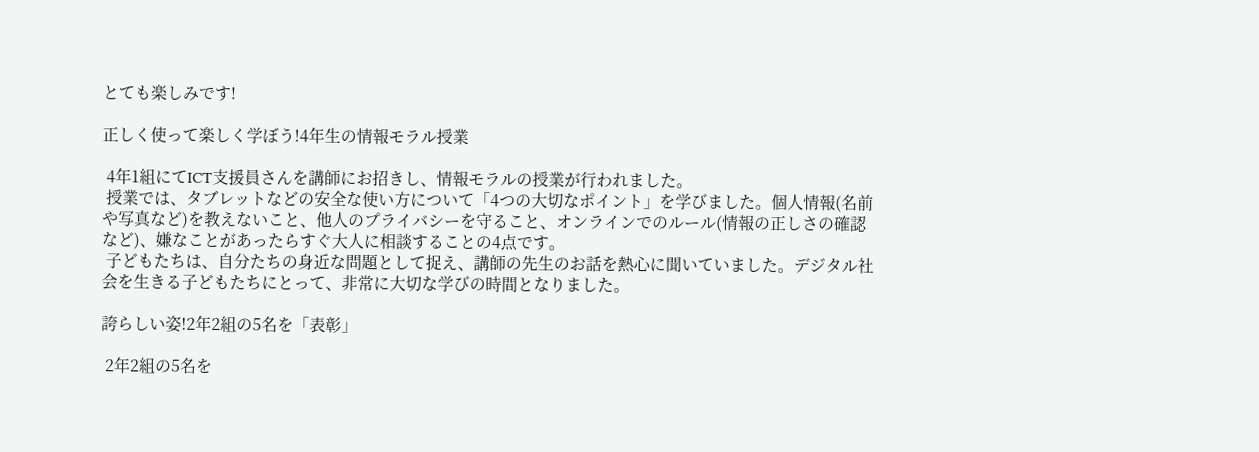とても楽しみです!

正しく使って楽しく学ぼう!4年生の情報モラル授業

 4年1組にてICT支援員さんを講師にお招きし、情報モラルの授業が行われました。
 授業では、タブレットなどの安全な使い方について「4つの大切なポイント」を学びました。個人情報(名前や写真など)を教えないこと、他人のプライバシーを守ること、オンラインでのルール(情報の正しさの確認など)、嫌なことがあったらすぐ大人に相談することの4点です。
 子どもたちは、自分たちの身近な問題として捉え、講師の先生のお話を熱心に聞いていました。デジタル社会を生きる子どもたちにとって、非常に大切な学びの時間となりました。

誇らしい姿!2年2組の5名を「表彰」

 2年2組の5名を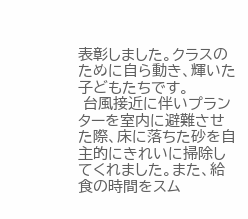表彰しました。クラスのために自ら動き、輝いた子どもたちです。
 台風接近に伴いプランターを室内に避難させた際、床に落ちた砂を自主的にきれいに掃除してくれました。また、給食の時間をスム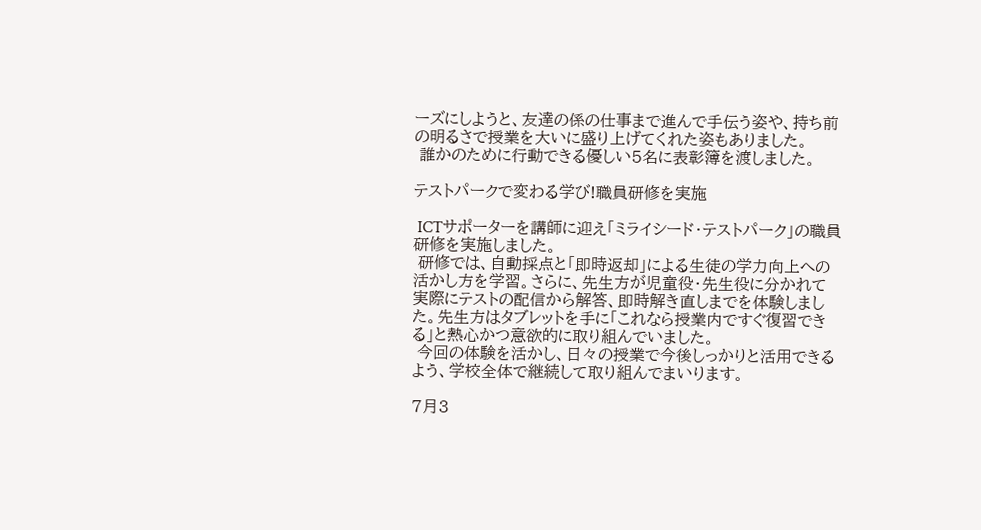ーズにしようと、友達の係の仕事まで進んで手伝う姿や、持ち前の明るさで授業を大いに盛り上げてくれた姿もありました。
 誰かのために行動できる優しい5名に表彰簿を渡しました。

テストパークで変わる学び!職員研修を実施

 ICTサポーターを講師に迎え「ミライシード・テストパーク」の職員研修を実施しました。
 研修では、自動採点と「即時返却」による生徒の学力向上への活かし方を学習。さらに、先生方が児童役・先生役に分かれて実際にテストの配信から解答、即時解き直しまでを体験しました。先生方はタブレットを手に「これなら授業内ですぐ復習できる」と熱心かつ意欲的に取り組んでいました。
 今回の体験を活かし、日々の授業で今後しっかりと活用できるよう、学校全体で継続して取り組んでまいります。

7月3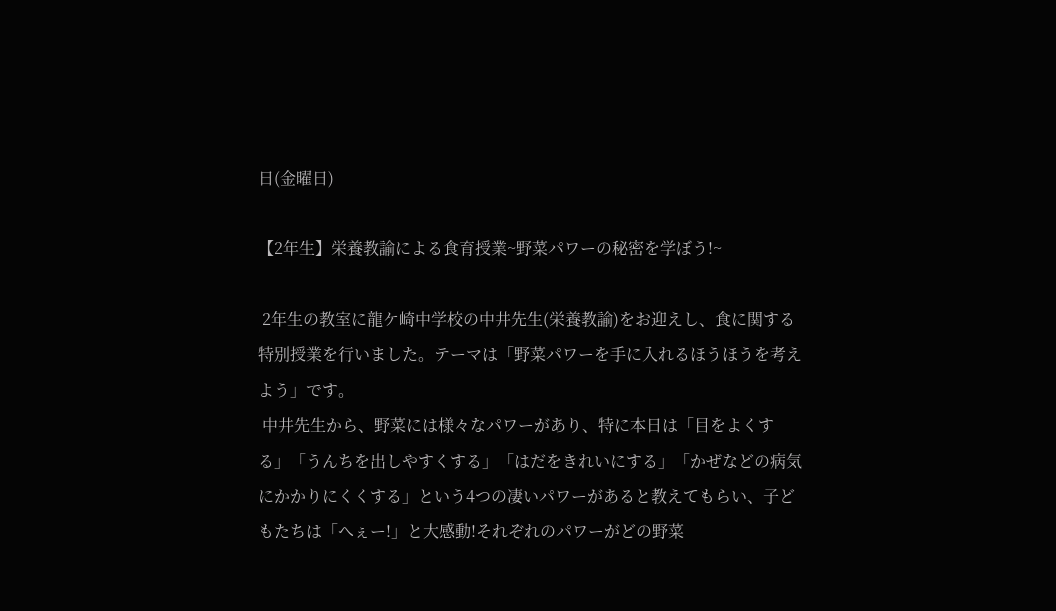日(金曜日)

【2年生】栄養教諭による食育授業~野菜パワーの秘密を学ぼう!~

 2年生の教室に龍ケ崎中学校の中井先生(栄養教諭)をお迎えし、食に関する特別授業を行いました。テーマは「野菜パワーを手に入れるほうほうを考えよう」です。
 中井先生から、野菜には様々なパワーがあり、特に本日は「目をよくする」「うんちを出しやすくする」「はだをきれいにする」「かぜなどの病気にかかりにくくする」という4つの凄いパワーがあると教えてもらい、子どもたちは「へぇー!」と大感動!それぞれのパワーがどの野菜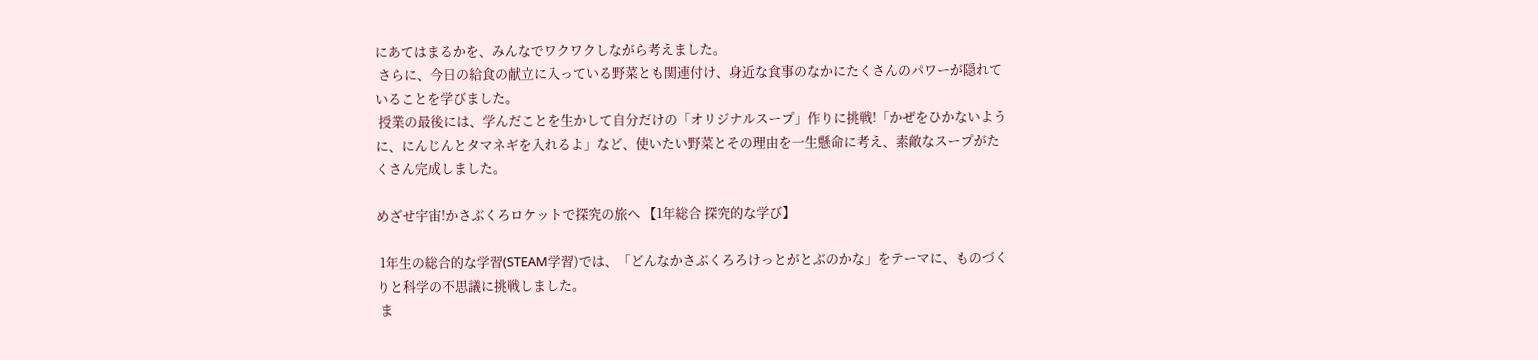にあてはまるかを、みんなでワクワクしながら考えました。
 さらに、今日の給食の献立に入っている野菜とも関連付け、身近な食事のなかにたくさんのパワーが隠れていることを学びました。
 授業の最後には、学んだことを生かして自分だけの「オリジナルスープ」作りに挑戦!「かぜをひかないように、にんじんとタマネギを入れるよ」など、使いたい野菜とその理由を一生懸命に考え、素敵なスープがたくさん完成しました。

めざせ宇宙!かさぶくろロケットで探究の旅へ 【1年総合 探究的な学び】

 1年生の総合的な学習(STEAM学習)では、「どんなかさぶくろろけっとがとぶのかな」をテーマに、ものづくりと科学の不思議に挑戦しました。
 ま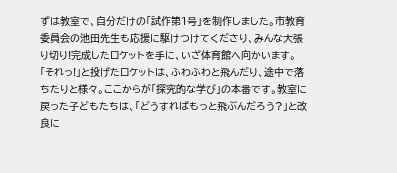ずは教室で、自分だけの「試作第1号」を制作しました。市教育委員会の池田先生も応援に駆けつけてくださり、みんな大張り切り!完成したロケットを手に、いざ体育館へ向かいます。「それっ!」と投げたロケットは、ふわふわと飛んだり、途中で落ちたりと様々。ここからが「探究的な学び」の本番です。教室に戻った子どもたちは、「どうすればもっと飛ぶんだろう?」と改良に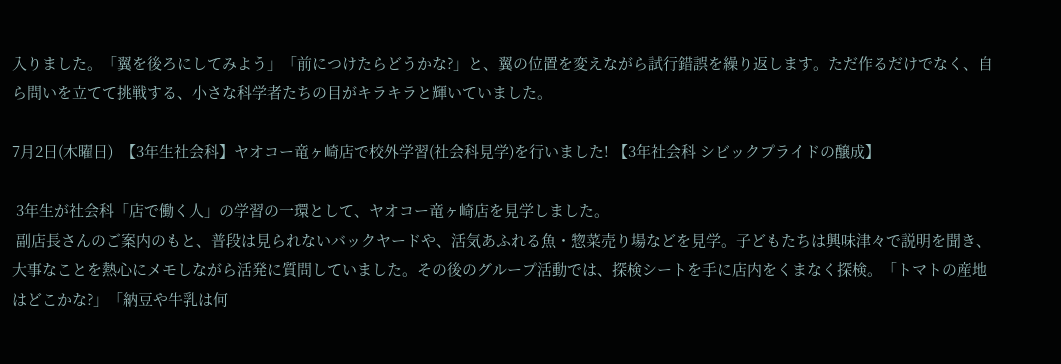入りました。「翼を後ろにしてみよう」「前につけたらどうかな?」と、翼の位置を変えながら試行錯誤を繰り返します。ただ作るだけでなく、自ら問いを立てて挑戦する、小さな科学者たちの目がキラキラと輝いていました。

7月2日(木曜日)  【3年生社会科】ヤオコー竜ヶ崎店で校外学習(社会科見学)を行いました! 【3年社会科 シビックプライドの醸成】

 3年生が社会科「店で働く人」の学習の一環として、ヤオコー竜ヶ崎店を見学しました。
 副店長さんのご案内のもと、普段は見られないバックヤードや、活気あふれる魚・惣菜売り場などを見学。子どもたちは興味津々で説明を聞き、大事なことを熱心にメモしながら活発に質問していました。その後のグループ活動では、探検シートを手に店内をくまなく探検。「トマトの産地はどこかな?」「納豆や牛乳は何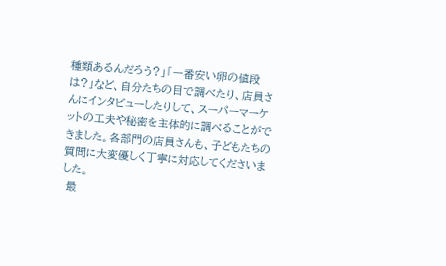種類あるんだろう?」「一番安い卵の値段は?」など、自分たちの目で調べたり、店員さんにインタビューしたりして、スーパーマーケットの工夫や秘密を主体的に調べることができました。各部門の店員さんも、子どもたちの質問に大変優しく丁寧に対応してくださいました。
 最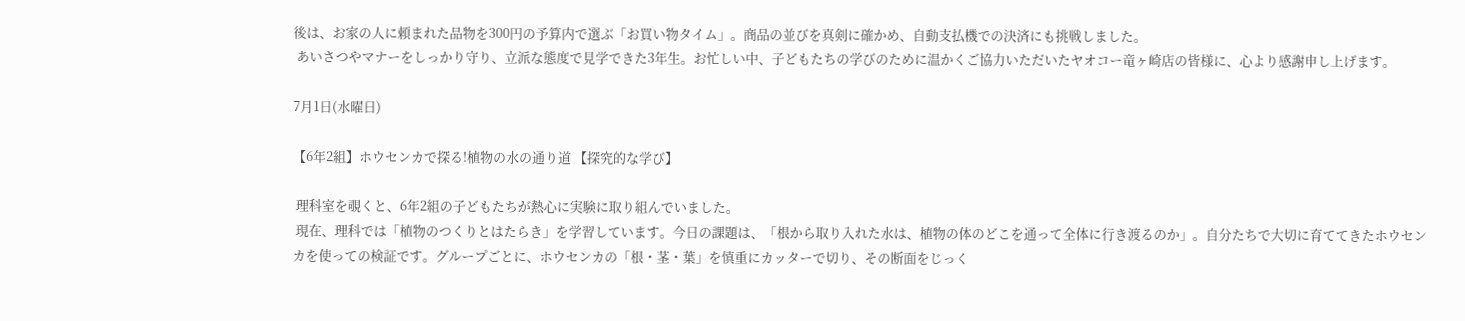後は、お家の人に頼まれた品物を300円の予算内で選ぶ「お買い物タイム」。商品の並びを真剣に確かめ、自動支払機での決済にも挑戦しました。
 あいさつやマナーをしっかり守り、立派な態度で見学できた3年生。お忙しい中、子どもたちの学びのために温かくご協力いただいたヤオコー竜ヶ崎店の皆様に、心より感謝申し上げます。

7月1日(水曜日)

【6年2組】ホウセンカで探る!植物の水の通り道 【探究的な学び】

 理科室を覗くと、6年2組の子どもたちが熱心に実験に取り組んでいました。
 現在、理科では「植物のつくりとはたらき」を学習しています。今日の課題は、「根から取り入れた水は、植物の体のどこを通って全体に行き渡るのか」。自分たちで大切に育ててきたホウセンカを使っての検証です。グループごとに、ホウセンカの「根・茎・葉」を慎重にカッターで切り、その断面をじっく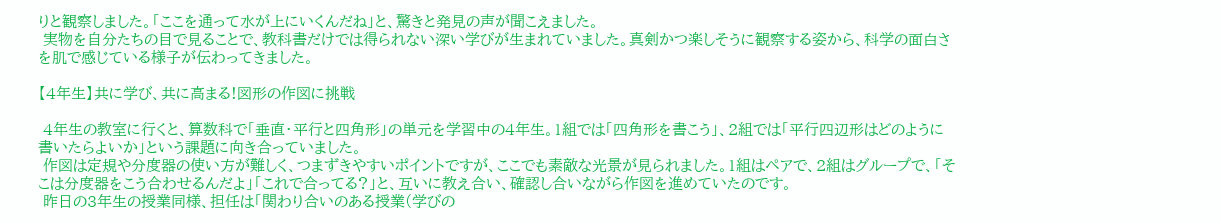りと観察しました。「ここを通って水が上にいくんだね」と、驚きと発見の声が聞こえました。
 実物を自分たちの目で見ることで、教科書だけでは得られない深い学びが生まれていました。真剣かつ楽しそうに観察する姿から、科学の面白さを肌で感じている様子が伝わってきました。

【4年生】共に学び、共に高まる!図形の作図に挑戦

 4年生の教室に行くと、算数科で「垂直・平行と四角形」の単元を学習中の4年生。1組では「四角形を書こう」、2組では「平行四辺形はどのように書いたらよいか」という課題に向き合っていました。
 作図は定規や分度器の使い方が難しく、つまずきやすいポイントですが、ここでも素敵な光景が見られました。1組はペアで、2組はグループで、「そこは分度器をこう合わせるんだよ」「これで合ってる?」と、互いに教え合い、確認し合いながら作図を進めていたのです。
 昨日の3年生の授業同様、担任は「関わり合いのある授業(学びの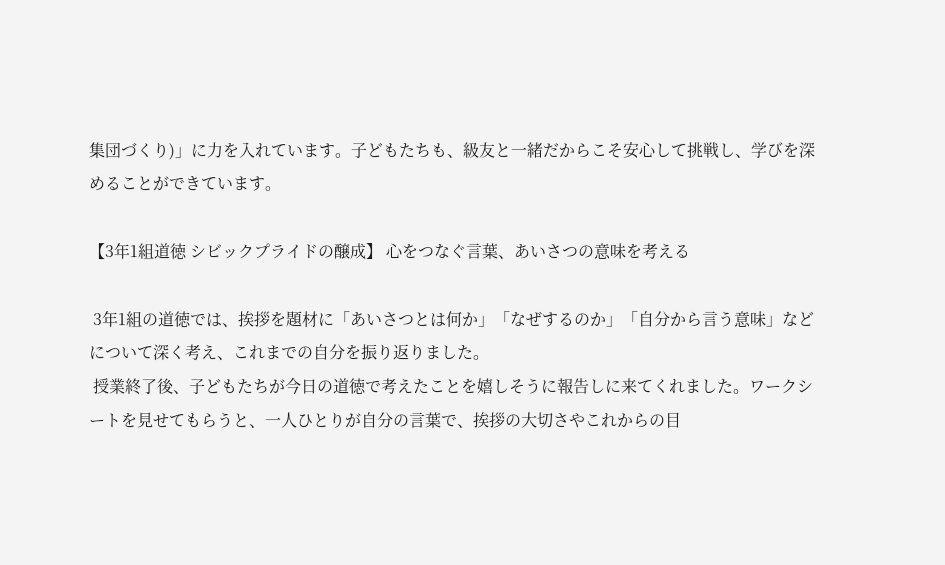集団づくり)」に力を入れています。子どもたちも、級友と一緒だからこそ安心して挑戦し、学びを深めることができています。

【3年1組道徳 シビックプライドの醸成】 心をつなぐ言葉、あいさつの意味を考える

 3年1組の道徳では、挨拶を題材に「あいさつとは何か」「なぜするのか」「自分から言う意味」などについて深く考え、これまでの自分を振り返りました。
 授業終了後、子どもたちが今日の道徳で考えたことを嬉しそうに報告しに来てくれました。ワークシートを見せてもらうと、一人ひとりが自分の言葉で、挨拶の大切さやこれからの目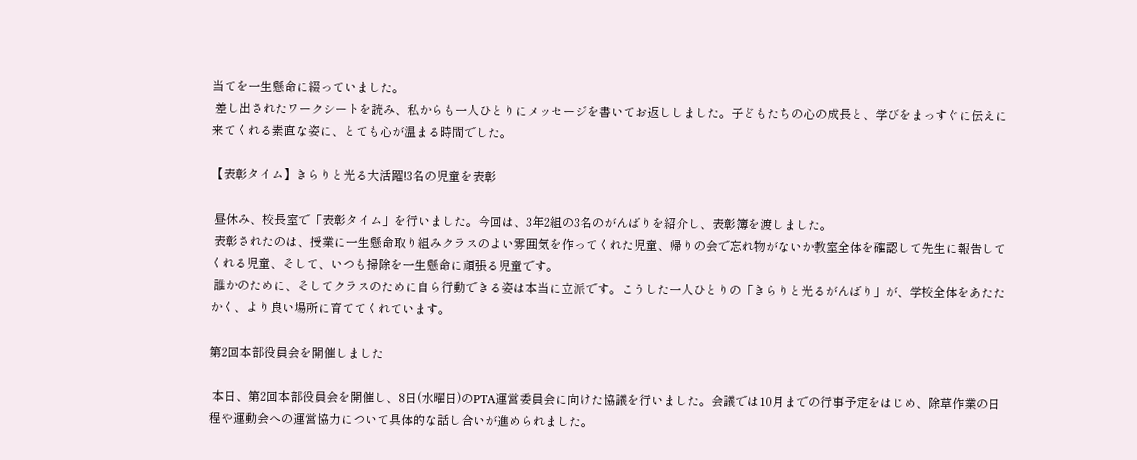当てを一生懸命に綴っていました。
 差し出されたワークシートを読み、私からも一人ひとりにメッセージを書いてお返ししました。子どもたちの心の成長と、学びをまっすぐに伝えに来てくれる素直な姿に、とても心が温まる時間でした。

【表彰タイム】きらりと光る大活躍!3名の児童を表彰

 昼休み、校長室で「表彰タイム」を行いました。今回は、3年2組の3名のがんばりを紹介し、表彰簿を渡しました。
 表彰されたのは、授業に一生懸命取り組みクラスのよい雰囲気を作ってくれた児童、帰りの会で忘れ物がないか教室全体を確認して先生に報告してくれる児童、そして、いつも掃除を一生懸命に頑張る児童です。
 誰かのために、そしてクラスのために自ら行動できる姿は本当に立派です。こうした一人ひとりの「きらりと光るがんばり」が、学校全体をあたたかく、より良い場所に育ててくれています。

第2回本部役員会を開催しました

 本日、第2回本部役員会を開催し、8日(水曜日)のPTA運営委員会に向けた協議を行いました。会議では10月までの行事予定をはじめ、除草作業の日程や運動会への運営協力について具体的な話し合いが進められました。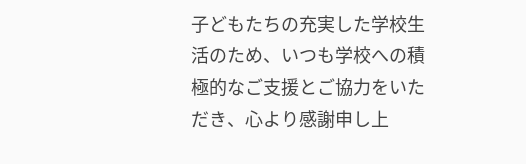子どもたちの充実した学校生活のため、いつも学校への積極的なご支援とご協力をいただき、心より感謝申し上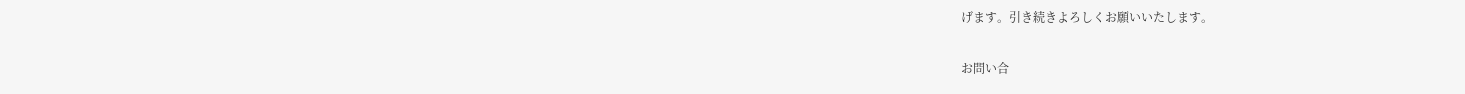げます。引き続きよろしくお願いいたします。

お問い合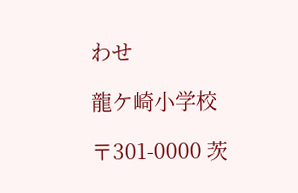わせ

龍ケ崎小学校

〒301-0000 茨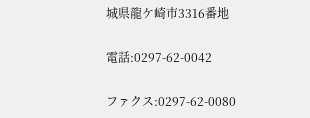城県龍ケ崎市3316番地

電話:0297-62-0042

ファクス:0297-62-0080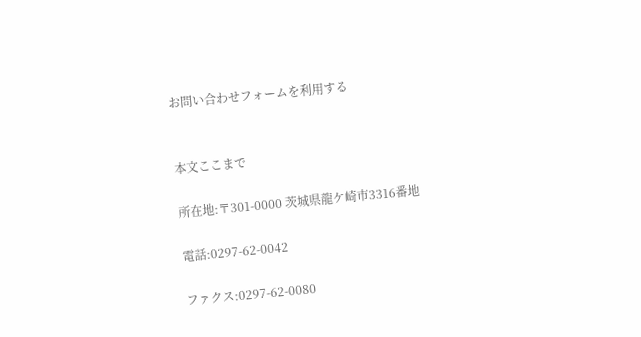お問い合わせフォームを利用する


本文ここまで

所在地:〒301-0000 茨城県龍ケ崎市3316番地

電話:0297-62-0042

ファクス:0297-62-0080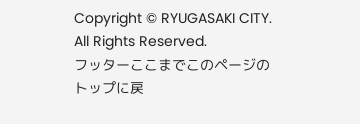Copyright © RYUGASAKI CITY. All Rights Reserved.
フッターここまでこのページのトップに戻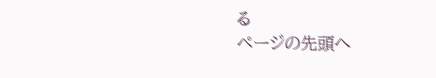る
ページの先頭へ